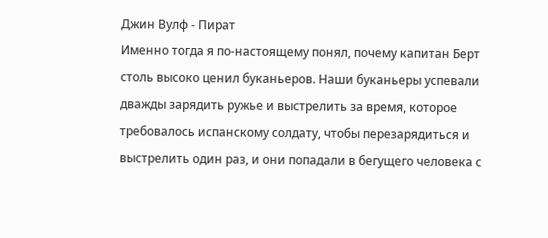Джин Вулф - Пират
Именно тогда я по-настоящему понял, почему капитан Берт столь высоко ценил буканьеров. Наши буканьеры успевали дважды зарядить ружье и выстрелить за время, которое требовалось испанскому солдату, чтобы перезарядиться и выстрелить один раз, и они попадали в бегущего человека с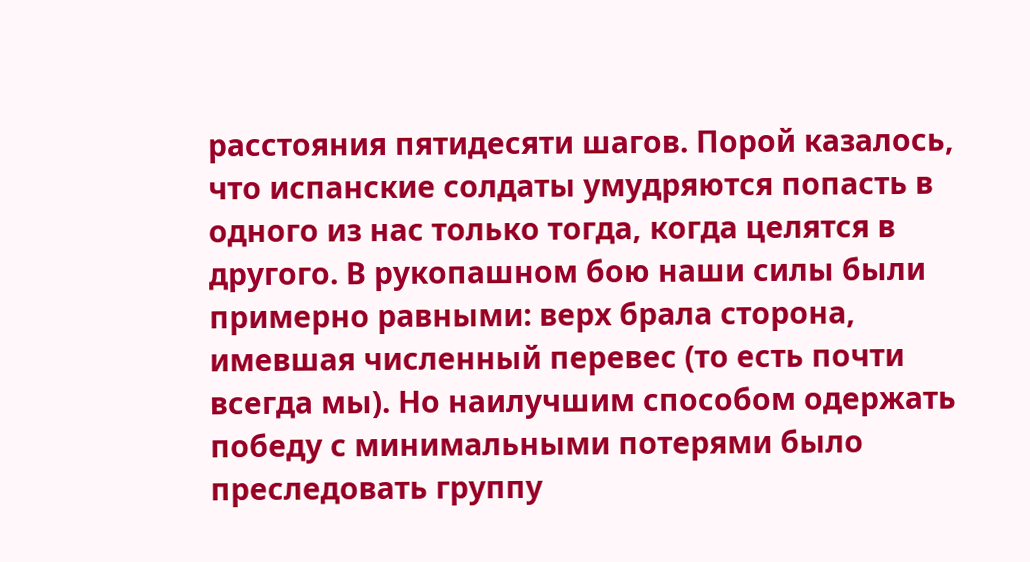расстояния пятидесяти шагов. Порой казалось, что испанские солдаты умудряются попасть в одного из нас только тогда, когда целятся в другого. В рукопашном бою наши силы были примерно равными: верх брала сторона, имевшая численный перевес (то есть почти всегда мы). Но наилучшим способом одержать победу с минимальными потерями было преследовать группу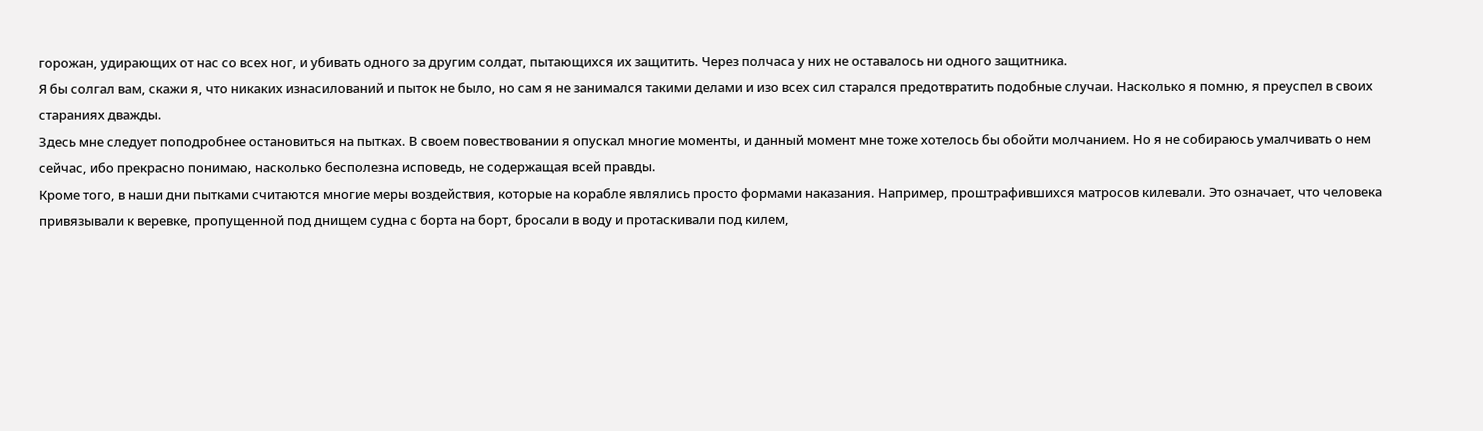горожан, удирающих от нас со всех ног, и убивать одного за другим солдат, пытающихся их защитить. Через полчаса у них не оставалось ни одного защитника.
Я бы солгал вам, скажи я, что никаких изнасилований и пыток не было, но сам я не занимался такими делами и изо всех сил старался предотвратить подобные случаи. Насколько я помню, я преуспел в своих стараниях дважды.
Здесь мне следует поподробнее остановиться на пытках. В своем повествовании я опускал многие моменты, и данный момент мне тоже хотелось бы обойти молчанием. Но я не собираюсь умалчивать о нем сейчас, ибо прекрасно понимаю, насколько бесполезна исповедь, не содержащая всей правды.
Кроме того, в наши дни пытками считаются многие меры воздействия, которые на корабле являлись просто формами наказания. Например, проштрафившихся матросов килевали. Это означает, что человека привязывали к веревке, пропущенной под днищем судна с борта на борт, бросали в воду и протаскивали под килем,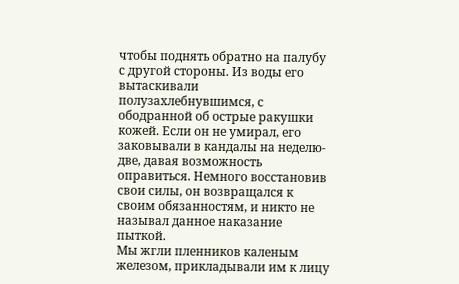чтобы поднять обратно на палубу с другой стороны. Из воды его вытаскивали полузахлебнувшимся, с ободранной об острые ракушки кожей. Если он не умирал, его заковывали в кандалы на неделю-две, давая возможность оправиться. Немного восстановив свои силы, он возвращался к своим обязанностям, и никто не называл данное наказание пыткой.
Мы жгли пленников каленым железом, прикладывали им к лицу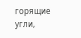горящие угли,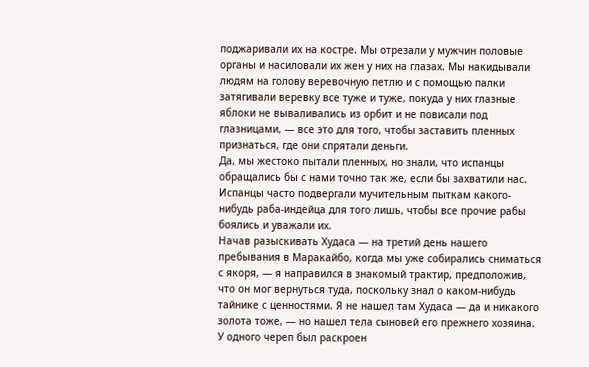поджаривали их на костре. Мы отрезали у мужчин половые органы и насиловали их жен у них на глазах. Мы накидывали людям на голову веревочную петлю и с помощью палки затягивали веревку все туже и туже, покуда у них глазные яблоки не вываливались из орбит и не повисали под глазницами, — все это для того, чтобы заставить пленных признаться, где они спрятали деньги.
Да, мы жестоко пытали пленных, но знали, что испанцы обращались бы с нами точно так же, если бы захватили нас. Испанцы часто подвергали мучительным пыткам какого-нибудь раба-индейца для того лишь, чтобы все прочие рабы боялись и уважали их.
Начав разыскивать Худаса — на третий день нашего пребывания в Маракайбо, когда мы уже собирались сниматься с якоря, — я направился в знакомый трактир, предположив, что он мог вернуться туда, поскольку знал о каком-нибудь тайнике с ценностями. Я не нашел там Худаса — да и никакого золота тоже, — но нашел тела сыновей его прежнего хозяина. У одного череп был раскроен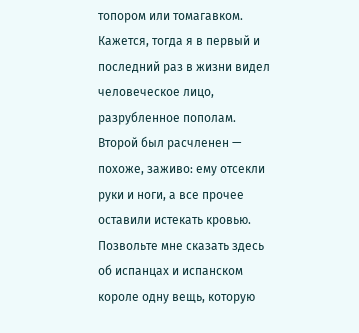топором или томагавком. Кажется, тогда я в первый и последний раз в жизни видел человеческое лицо, разрубленное пополам. Второй был расчленен — похоже, заживо: ему отсекли руки и ноги, а все прочее оставили истекать кровью.
Позвольте мне сказать здесь об испанцах и испанском короле одну вещь, которую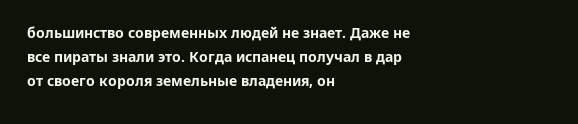большинство современных людей не знает. Даже не все пираты знали это. Когда испанец получал в дар от своего короля земельные владения, он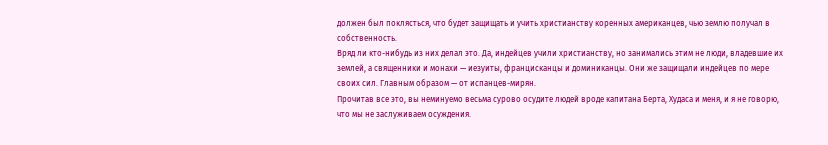должен был поклясться, что будет защищать и учить христианству коренных американцев, чью землю получал в собственность.
Вряд ли кто-нибудь из них делал это. Да, индейцев учили христианству, но занимались этим не люди, владевшие их землей, а священники и монахи — иезуиты, францисканцы и доминиканцы. Они же защищали индейцев по мере своих сил. Главным образом — от испанцев-мирян.
Прочитав все это, вы неминуемо весьма сурово осудите людей вроде капитана Берта, Худаса и меня, и я не говорю, что мы не заслуживаем осуждения.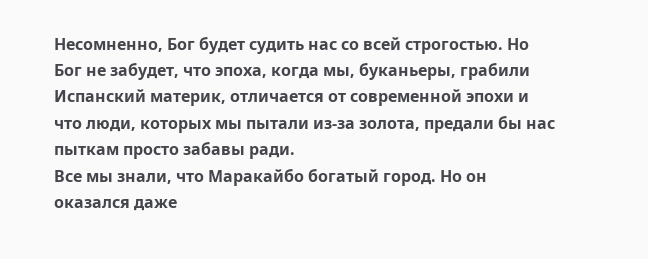Несомненно, Бог будет судить нас со всей строгостью. Но Бог не забудет, что эпоха, когда мы, буканьеры, грабили Испанский материк, отличается от современной эпохи и что люди, которых мы пытали из-за золота, предали бы нас пыткам просто забавы ради.
Все мы знали, что Маракайбо богатый город. Но он оказался даже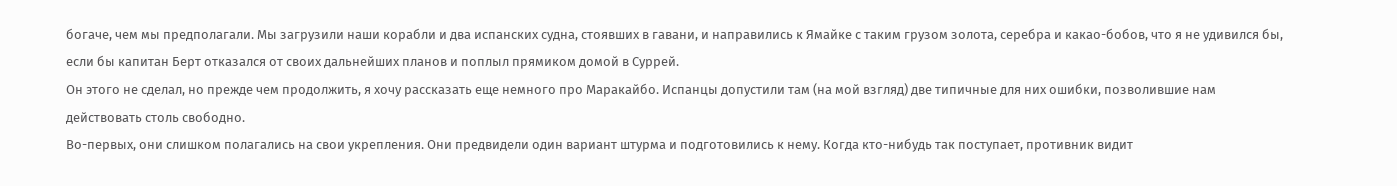богаче, чем мы предполагали. Мы загрузили наши корабли и два испанских судна, стоявших в гавани, и направились к Ямайке с таким грузом золота, серебра и какао-бобов, что я не удивился бы, если бы капитан Берт отказался от своих дальнейших планов и поплыл прямиком домой в Суррей.
Он этого не сделал, но прежде чем продолжить, я хочу рассказать еще немного про Маракайбо. Испанцы допустили там (на мой взгляд) две типичные для них ошибки, позволившие нам действовать столь свободно.
Во-первых, они слишком полагались на свои укрепления. Они предвидели один вариант штурма и подготовились к нему. Когда кто-нибудь так поступает, противник видит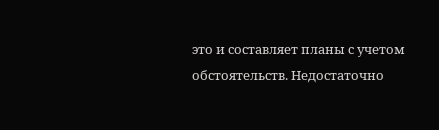это и составляет планы с учетом обстоятельств. Недостаточно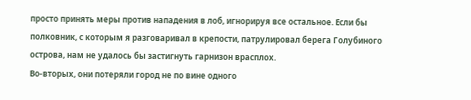просто принять меры против нападения в лоб, игнорируя все остальное. Если бы полковник, с которым я разговаривал в крепости, патрулировал берега Голубиного острова, нам не удалось бы застигнуть гарнизон врасплох.
Во-вторых, они потеряли город не по вине одного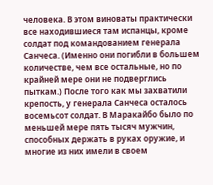человека. В этом виноваты практически все находившиеся там испанцы, кроме солдат под командованием генерала Санчеса. (Именно они погибли в большем количестве, чем все остальные, но по крайней мере они не подверглись пыткам.) После того как мы захватили крепость, у генерала Санчеса осталось восемьсот солдат. В Маракайбо было по меньшей мере пять тысяч мужчин, способных держать в руках оружие, и многие из них имели в своем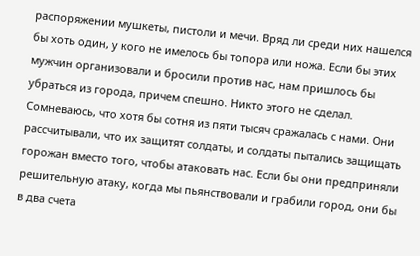распоряжении мушкеты, пистоли и мечи. Вряд ли среди них нашелся бы хоть один, у кого не имелось бы топора или ножа. Если бы этих мужчин организовали и бросили против нас, нам пришлось бы убраться из города, причем спешно. Никто этого не сделал. Сомневаюсь, что хотя бы сотня из пяти тысяч сражалась с нами. Они рассчитывали, что их защитят солдаты, и солдаты пытались защищать горожан вместо того, чтобы атаковать нас. Если бы они предприняли решительную атаку, когда мы пьянствовали и грабили город, они бы в два счета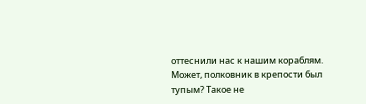оттеснили нас к нашим кораблям.
Может, полковник в крепости был тупым? Такое не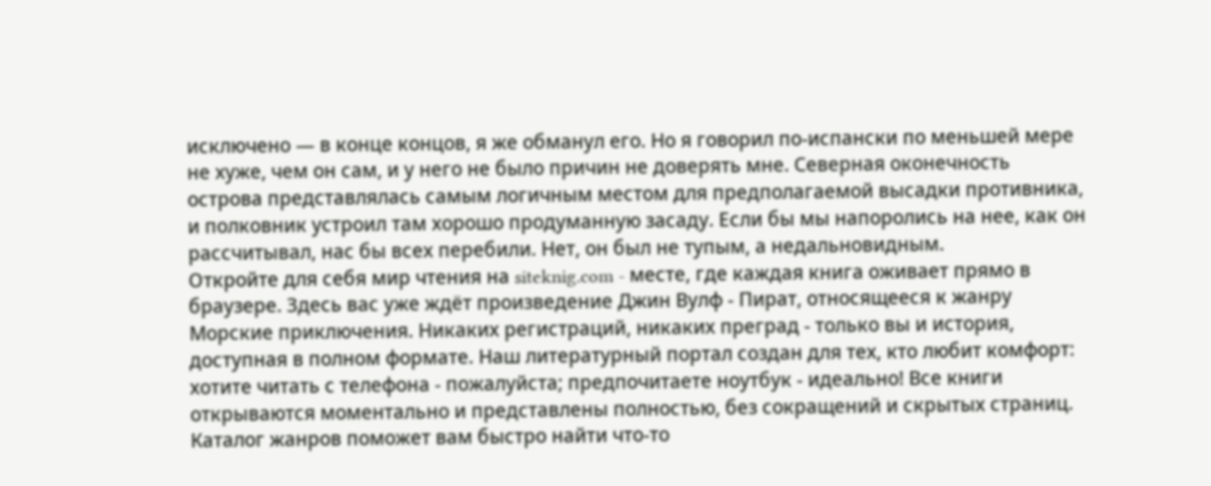исключено — в конце концов, я же обманул его. Но я говорил по-испански по меньшей мере не хуже, чем он сам, и у него не было причин не доверять мне. Северная оконечность острова представлялась самым логичным местом для предполагаемой высадки противника, и полковник устроил там хорошо продуманную засаду. Если бы мы напоролись на нее, как он рассчитывал, нас бы всех перебили. Нет, он был не тупым, а недальновидным.
Откройте для себя мир чтения на siteknig.com - месте, где каждая книга оживает прямо в браузере. Здесь вас уже ждёт произведение Джин Вулф - Пират, относящееся к жанру Морские приключения. Никаких регистраций, никаких преград - только вы и история, доступная в полном формате. Наш литературный портал создан для тех, кто любит комфорт: хотите читать с телефона - пожалуйста; предпочитаете ноутбук - идеально! Все книги открываются моментально и представлены полностью, без сокращений и скрытых страниц. Каталог жанров поможет вам быстро найти что-то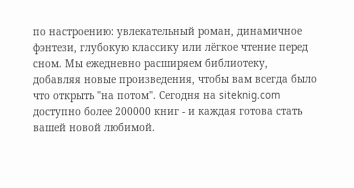по настроению: увлекательный роман, динамичное фэнтези, глубокую классику или лёгкое чтение перед сном. Мы ежедневно расширяем библиотеку, добавляя новые произведения, чтобы вам всегда было что открыть "на потом". Сегодня на siteknig.com доступно более 200000 книг - и каждая готова стать вашей новой любимой.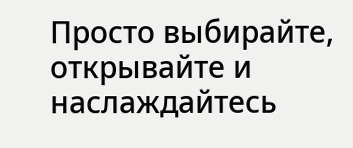Просто выбирайте, открывайте и наслаждайтесь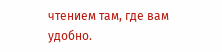чтением там, где вам удобно.